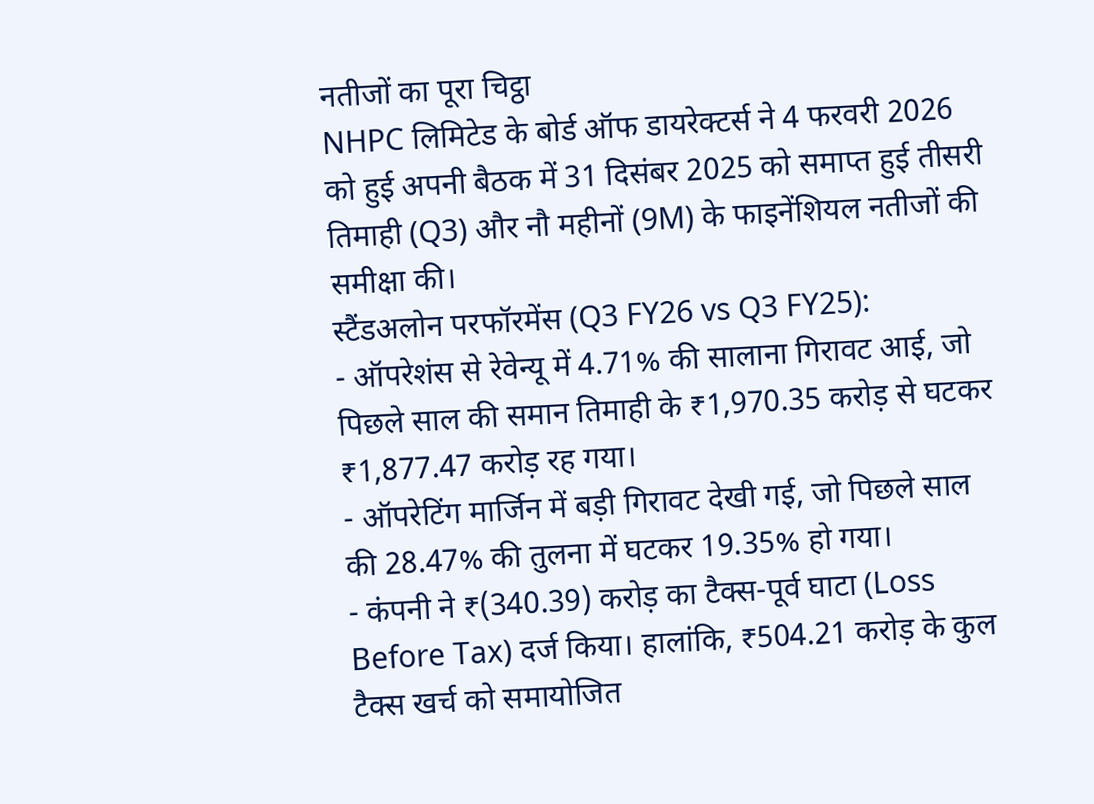नतीजों का पूरा चिट्ठा
NHPC लिमिटेड के बोर्ड ऑफ डायरेक्टर्स ने 4 फरवरी 2026 को हुई अपनी बैठक में 31 दिसंबर 2025 को समाप्त हुई तीसरी तिमाही (Q3) और नौ महीनों (9M) के फाइनेंशियल नतीजों की समीक्षा की।
स्टैंडअलोन परफॉरमेंस (Q3 FY26 vs Q3 FY25):
- ऑपरेशंस से रेवेन्यू में 4.71% की सालाना गिरावट आई, जो पिछले साल की समान तिमाही के ₹1,970.35 करोड़ से घटकर ₹1,877.47 करोड़ रह गया।
- ऑपरेटिंग मार्जिन में बड़ी गिरावट देखी गई, जो पिछले साल की 28.47% की तुलना में घटकर 19.35% हो गया।
- कंपनी ने ₹(340.39) करोड़ का टैक्स-पूर्व घाटा (Loss Before Tax) दर्ज किया। हालांकि, ₹504.21 करोड़ के कुल टैक्स खर्च को समायोजित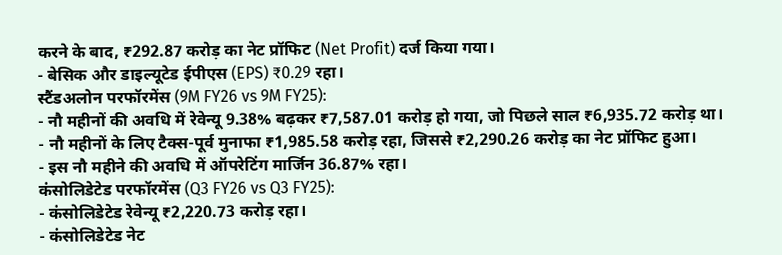करने के बाद, ₹292.87 करोड़ का नेट प्रॉफिट (Net Profit) दर्ज किया गया।
- बेसिक और डाइल्यूटेड ईपीएस (EPS) ₹0.29 रहा।
स्टैंडअलोन परफॉरमेंस (9M FY26 vs 9M FY25):
- नौ महीनों की अवधि में रेवेन्यू 9.38% बढ़कर ₹7,587.01 करोड़ हो गया, जो पिछले साल ₹6,935.72 करोड़ था।
- नौ महीनों के लिए टैक्स-पूर्व मुनाफा ₹1,985.58 करोड़ रहा, जिससे ₹2,290.26 करोड़ का नेट प्रॉफिट हुआ।
- इस नौ महीने की अवधि में ऑपरेटिंग मार्जिन 36.87% रहा।
कंसोलिडेटेड परफॉरमेंस (Q3 FY26 vs Q3 FY25):
- कंसोलिडेटेड रेवेन्यू ₹2,220.73 करोड़ रहा।
- कंसोलिडेटेड नेट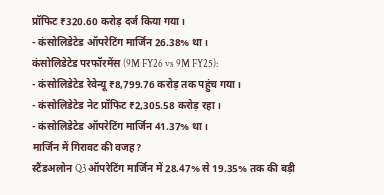प्रॉफिट ₹320.60 करोड़ दर्ज किया गया।
- कंसोलिडेटेड ऑपरेटिंग मार्जिन 26.38% था।
कंसोलिडेटेड परफॉरमेंस (9M FY26 vs 9M FY25):
- कंसोलिडेटेड रेवेन्यू ₹8,799.76 करोड़ तक पहुंच गया।
- कंसोलिडेटेड नेट प्रॉफिट ₹2,305.58 करोड़ रहा।
- कंसोलिडेटेड ऑपरेटिंग मार्जिन 41.37% था।
मार्जिन में गिरावट की वजह?
स्टैंडअलोन Q3 ऑपरेटिंग मार्जिन में 28.47% से 19.35% तक की बड़ी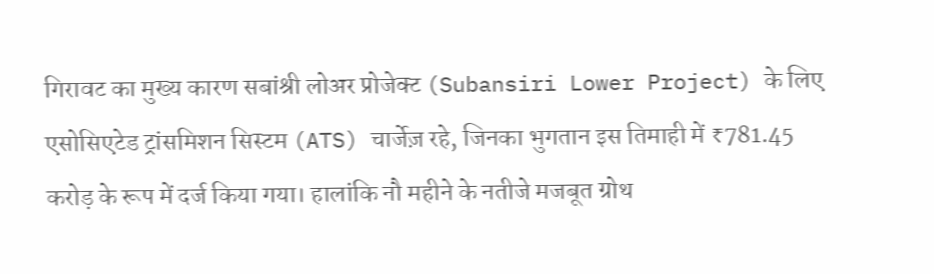गिरावट का मुख्य कारण सबांश्री लोअर प्रोजेक्ट (Subansiri Lower Project) के लिए एसोसिएटेड ट्रांसमिशन सिस्टम (ATS) चार्जेज़ रहे, जिनका भुगतान इस तिमाही में ₹781.45 करोड़ के रूप में दर्ज किया गया। हालांकि नौ महीने के नतीजे मजबूत ग्रोथ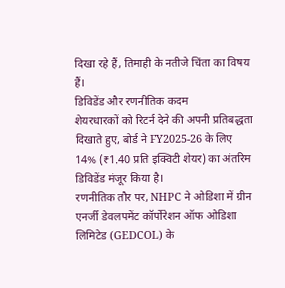दिखा रहे हैं, तिमाही के नतीजे चिंता का विषय हैं।
डिविडेंड और रणनीतिक कदम
शेयरधारकों को रिटर्न देने की अपनी प्रतिबद्धता दिखाते हुए, बोर्ड ने FY2025-26 के लिए 14% (₹1.40 प्रति इक्विटी शेयर) का अंतरिम डिविडेंड मंजूर किया है।
रणनीतिक तौर पर, NHPC ने ओडिशा में ग्रीन एनर्जी डेवलपमेंट कॉर्पोरेशन ऑफ ओडिशा लिमिटेड (GEDCOL) के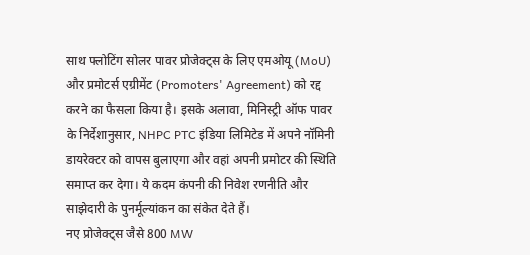साथ फ्लोटिंग सोलर पावर प्रोजेक्ट्स के लिए एमओयू (MoU) और प्रमोटर्स एग्रीमेंट (Promoters' Agreement) को रद्द करने का फैसला किया है। इसके अलावा, मिनिस्ट्री ऑफ पावर के निर्देशानुसार, NHPC PTC इंडिया लिमिटेड में अपने नॉमिनी डायरेक्टर को वापस बुलाएगा और वहां अपनी प्रमोटर की स्थिति समाप्त कर देगा। ये कदम कंपनी की निवेश रणनीति और साझेदारी के पुनर्मूल्यांकन का संकेत देते हैं।
नए प्रोजेक्ट्स जैसे 800 MW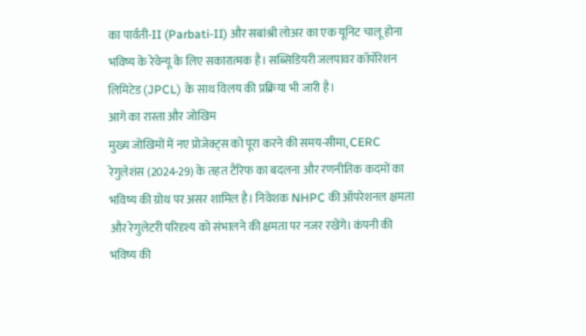का पार्वती-II (Parbati-II) और सबांश्री लोअर का एक यूनिट चालू होना भविष्य के रेवेन्यू के लिए सकारात्मक है। सब्सिडियरी जलपावर कॉर्पोरेशन लिमिटेड (JPCL) के साथ विलय की प्रक्रिया भी जारी है।
आगे का रास्ता और जोखिम
मुख्य जोखिमों में नए प्रोजेक्ट्स को पूरा करने की समय-सीमा, CERC रेगुलेशंस (2024-29) के तहत टैरिफ का बदलना और रणनीतिक कदमों का भविष्य की ग्रोथ पर असर शामिल है। निवेशक NHPC की ऑपरेशनल क्षमता और रेगुलेटरी परिदृश्य को संभालने की क्षमता पर नजर रखेंगे। कंपनी की भविष्य की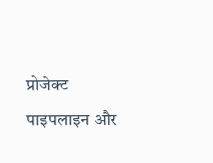प्रोजेक्ट पाइपलाइन और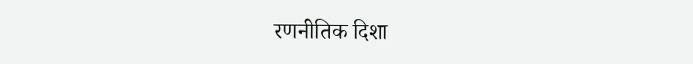रणनीतिक दिशा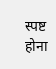स्पष्ट होना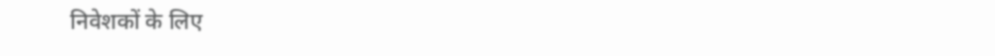निवेशकों के लिए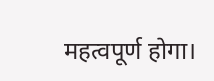महत्वपूर्ण होगा।